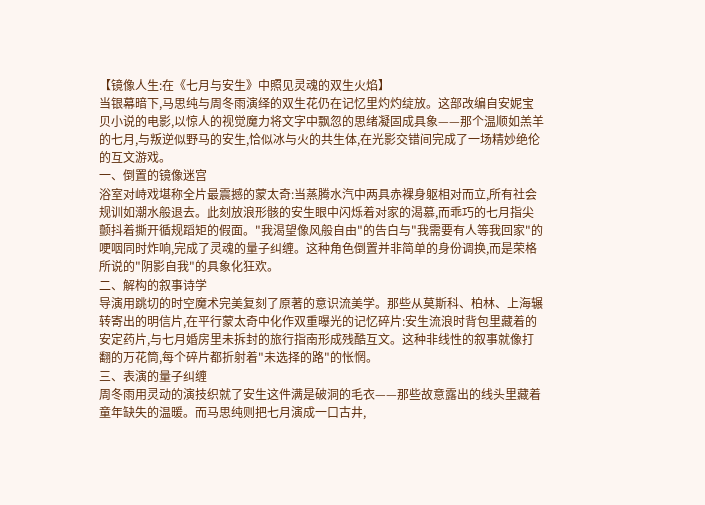【镜像人生:在《七月与安生》中照见灵魂的双生火焰】
当银幕暗下,马思纯与周冬雨演绎的双生花仍在记忆里灼灼绽放。这部改编自安妮宝贝小说的电影,以惊人的视觉魔力将文字中飘忽的思绪凝固成具象——那个温顺如羔羊的七月,与叛逆似野马的安生,恰似冰与火的共生体,在光影交错间完成了一场精妙绝伦的互文游戏。
一、倒置的镜像迷宫
浴室对峙戏堪称全片最震撼的蒙太奇:当蒸腾水汽中两具赤裸身躯相对而立,所有社会规训如潮水般退去。此刻放浪形骸的安生眼中闪烁着对家的渴慕,而乖巧的七月指尖颤抖着撕开循规蹈矩的假面。"我渴望像风般自由"的告白与"我需要有人等我回家"的哽咽同时炸响,完成了灵魂的量子纠缠。这种角色倒置并非简单的身份调换,而是荣格所说的"阴影自我"的具象化狂欢。
二、解构的叙事诗学
导演用跳切的时空魔术完美复刻了原著的意识流美学。那些从莫斯科、柏林、上海辗转寄出的明信片,在平行蒙太奇中化作双重曝光的记忆碎片:安生流浪时背包里藏着的安定药片,与七月婚房里未拆封的旅行指南形成残酷互文。这种非线性的叙事就像打翻的万花筒,每个碎片都折射着"未选择的路"的怅惘。
三、表演的量子纠缠
周冬雨用灵动的演技织就了安生这件满是破洞的毛衣——那些故意露出的线头里藏着童年缺失的温暖。而马思纯则把七月演成一口古井,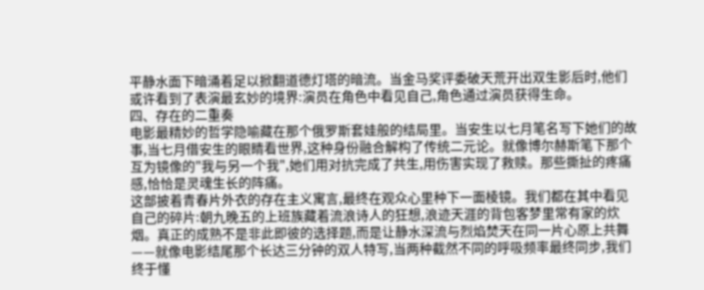平静水面下暗涌着足以掀翻道德灯塔的暗流。当金马奖评委破天荒开出双生影后时,他们或许看到了表演最玄妙的境界:演员在角色中看见自己,角色通过演员获得生命。
四、存在的二重奏
电影最精妙的哲学隐喻藏在那个俄罗斯套娃般的结局里。当安生以七月笔名写下她们的故事,当七月借安生的眼睛看世界,这种身份融合解构了传统二元论。就像博尔赫斯笔下那个互为镜像的"我与另一个我",她们用对抗完成了共生,用伤害实现了救赎。那些撕扯的疼痛感,恰恰是灵魂生长的阵痛。
这部披着青春片外衣的存在主义寓言,最终在观众心里种下一面棱镜。我们都在其中看见自己的碎片:朝九晚五的上班族藏着流浪诗人的狂想,浪迹天涯的背包客梦里常有家的炊烟。真正的成熟不是非此即彼的选择题,而是让静水深流与烈焰焚天在同一片心原上共舞——就像电影结尾那个长达三分钟的双人特写,当两种截然不同的呼吸频率最终同步,我们终于懂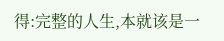得:完整的人生,本就该是一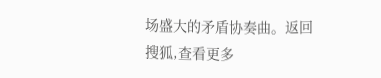场盛大的矛盾协奏曲。返回搜狐,查看更多